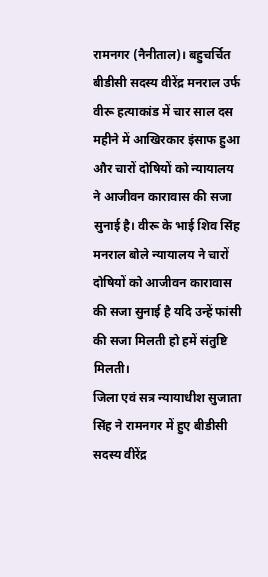रामनगर (नैनीताल)। बहुचर्चित बीडीसी सदस्य वीरेंद्र मनराल उर्फ वीरू हत्याकांड में चार साल दस महीने में आखिरकार इंसाफ हुआ और चारों दोषियों को न्यायालय ने आजीवन कारावास की सजा सुनाई है। वीरू के भाई शिव सिंह मनराल बोले न्यायालय ने चारों दोषियों को आजीवन कारावास की सजा सुनाई है यदि उन्हें फांसी की सजा मिलती हो हमें संतुष्टि मिलती।
जिला एवं सत्र न्यायाधीश सुजाता सिंह ने रामनगर में हुए बीडीसी सदस्य वीरेंद्र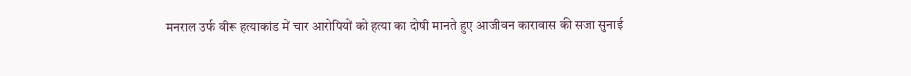मनराल उर्फ वीरू हत्याकांड में चार आरोपियों को हत्या का दोषी मानते हुए आजीवन कारावास की सजा सुनाई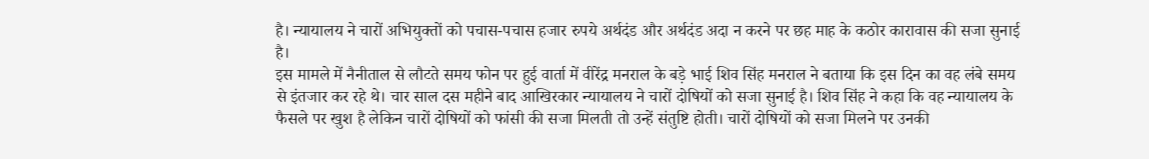है। न्यायालय ने चारों अभियुक्तों को पचास-पचास हजार रुपये अर्थदंड और अर्थदंड अदा न करने पर छह माह के कठोर कारावास की सजा सुनाई है।
इस मामले में नैनीताल से लौटते समय फोन पर हुई वार्ता में वीरेंद्र मनराल के बड़े भाई शिव सिंह मनराल ने बताया कि इस दिन का वह लंबे समय से इंतजार कर रहे थे। चार साल दस महीने बाद आखिरकार न्यायालय ने चारों दोषियों को सजा सुनाई है। शिव सिंह ने कहा कि वह न्यायालय के फैसले पर खुश है लेकिन चारों दोषियों को फांसी की सजा मिलती तो उन्हें संतुष्टि होती। चारों दोषियों को सजा मिलने पर उनकी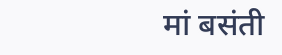मां बसंती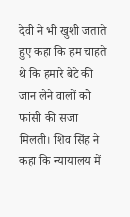देवी ने भी खुशी जताते हुए कहा कि हम चाहते थे कि हमारे बेटे की जान लेने वालों को फांसी की सजा मिलती। शिव सिंह ने कहा कि न्यायालय में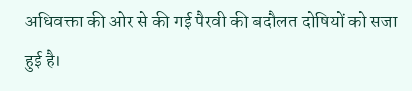अधिवक्ता की ओर से की गई पैरवी की बदौलत दोषियों को सजा हुई है।